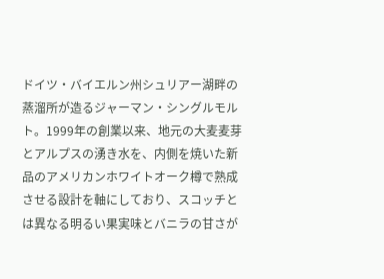ドイツ・バイエルン州シュリアー湖畔の蒸溜所が造るジャーマン・シングルモルト。1999年の創業以来、地元の大麦麦芽とアルプスの湧き水を、内側を焼いた新品のアメリカンホワイトオーク樽で熟成させる設計を軸にしており、スコッチとは異なる明るい果実味とバニラの甘さが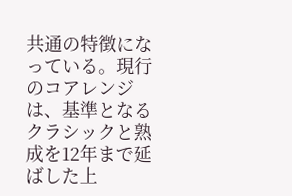共通の特徴になっている。現行のコアレンジは、基準となるクラシックと熟成を12年まで延ばした上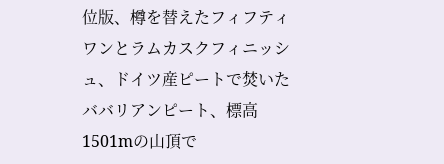位版、樽を替えたフィフティワンとラムカスクフィニッシュ、ドイツ産ピートで焚いたババリアンピート、標高1501mの山頂で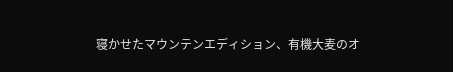寝かせたマウンテンエディション、有機大麦のオ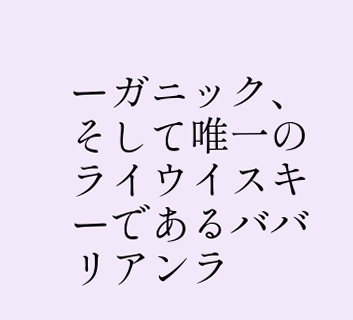ーガニック、そして唯一のライウイスキーであるババリアンラ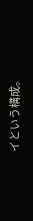イという構成。